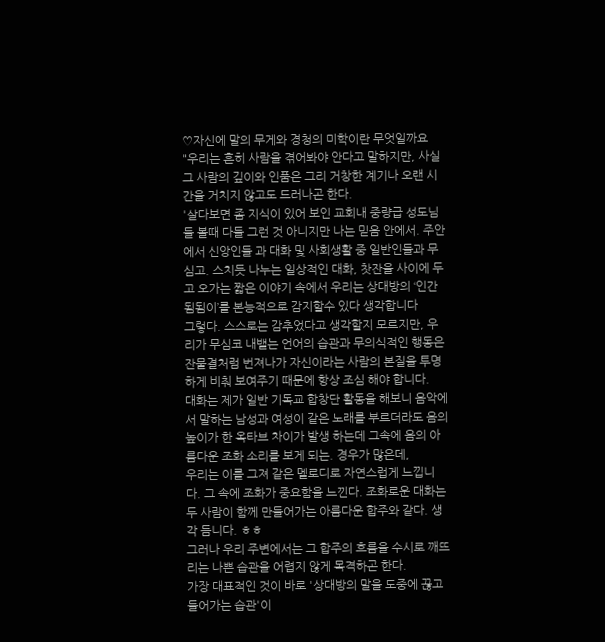♡자신에 말의 무게와 경청의 미학이란 무엇일까요
"우리는 흔히 사람을 겪어봐야 안다고 말하지만, 사실 그 사람의 깊이와 인품은 그리 거창한 계기나 오랜 시간을 거치지 않고도 드러나곤 한다.
'살다보면 좀 지식이 있어 보인 교회내 중량급 성도님들 볼때 다들 그런 것 아니지만 나는 믿음 안에서. 주안에서 신앙인들 과 대화 및 사회생활 중 일반인들과 무심고. 스치듯 나누는 일상적인 대화, 찻잔을 사이에 두고 오가는 짧은 이야기 속에서 우리는 상대방의 ‘인간 됨됨이’를 본능적으로 감지할수 있다 생각합니다
그렇다. 스스로는 감추었다고 생각할지 모르지만, 우리가 무심코 내뱉는 언어의 습관과 무의식적인 행동은 잔물결처럼 번져나가 자신이라는 사람의 본질을 투명하게 비춰 보여주기 때문에 항상 조심 해야 합니다.
대화는 제가 일반 기독교 합창단 활동을 해보니 음악에서 말하는 남성과 여성이 같은 노래를 부르더라도 음의 높이가 한 옥타브 차이가 발생 하는데 그속에 음의 아름다운 조화 소리를 보게 되는. 경우가 많은데,
우리는 이를 그져 같은 멜로디로 자연스럽게 느낍니다. 그 속에 조화가 중요함을 느낀다. 조화로운 대화는 두 사람이 함께 만들어가는 아름다운 합주와 같다. 생각 듬니다. ㅎㅎ
그러나 우리 주변에서는 그 합주의 흐름을 수시로 깨뜨리는 나쁜 습관을 어렵지 않게 목격하곤 한다.
가장 대표적인 것이 바로 '상대방의 말을 도중에 끊고 들어가는 습관'이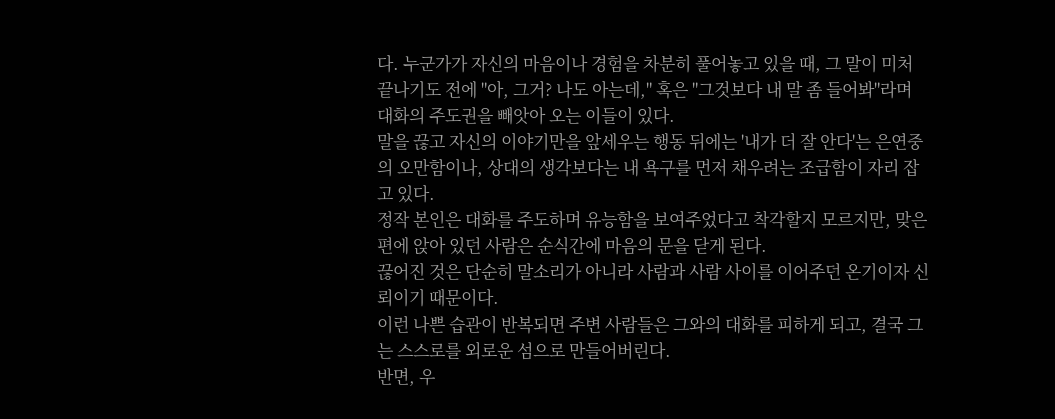다. 누군가가 자신의 마음이나 경험을 차분히 풀어놓고 있을 때, 그 말이 미처 끝나기도 전에 "아, 그거? 나도 아는데," 혹은 "그것보다 내 말 좀 들어봐"라며 대화의 주도권을 빼앗아 오는 이들이 있다.
말을 끊고 자신의 이야기만을 앞세우는 행동 뒤에는 '내가 더 잘 안다'는 은연중의 오만함이나, 상대의 생각보다는 내 욕구를 먼저 채우려는 조급함이 자리 잡고 있다.
정작 본인은 대화를 주도하며 유능함을 보여주었다고 착각할지 모르지만, 맞은편에 앉아 있던 사람은 순식간에 마음의 문을 닫게 된다.
끊어진 것은 단순히 말소리가 아니라 사람과 사람 사이를 이어주던 온기이자 신뢰이기 때문이다.
이런 나쁜 습관이 반복되면 주변 사람들은 그와의 대화를 피하게 되고, 결국 그는 스스로를 외로운 섬으로 만들어버린다.
반면, 우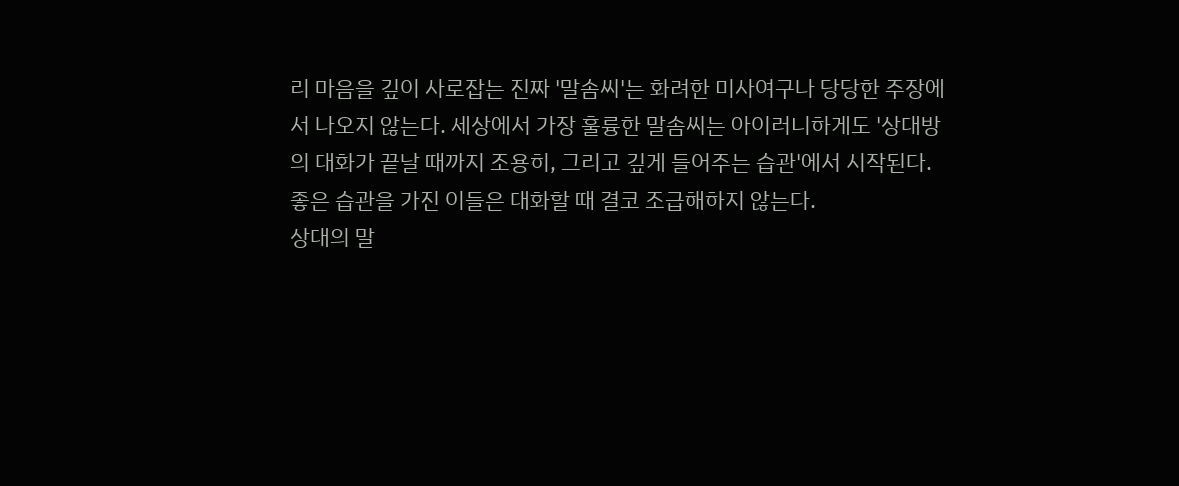리 마음을 깊이 사로잡는 진짜 '말솜씨'는 화려한 미사여구나 당당한 주장에서 나오지 않는다. 세상에서 가장 훌륭한 말솜씨는 아이러니하게도 '상대방의 대화가 끝날 때까지 조용히, 그리고 깊게 들어주는 습관'에서 시작된다.
좋은 습관을 가진 이들은 대화할 때 결코 조급해하지 않는다.
상대의 말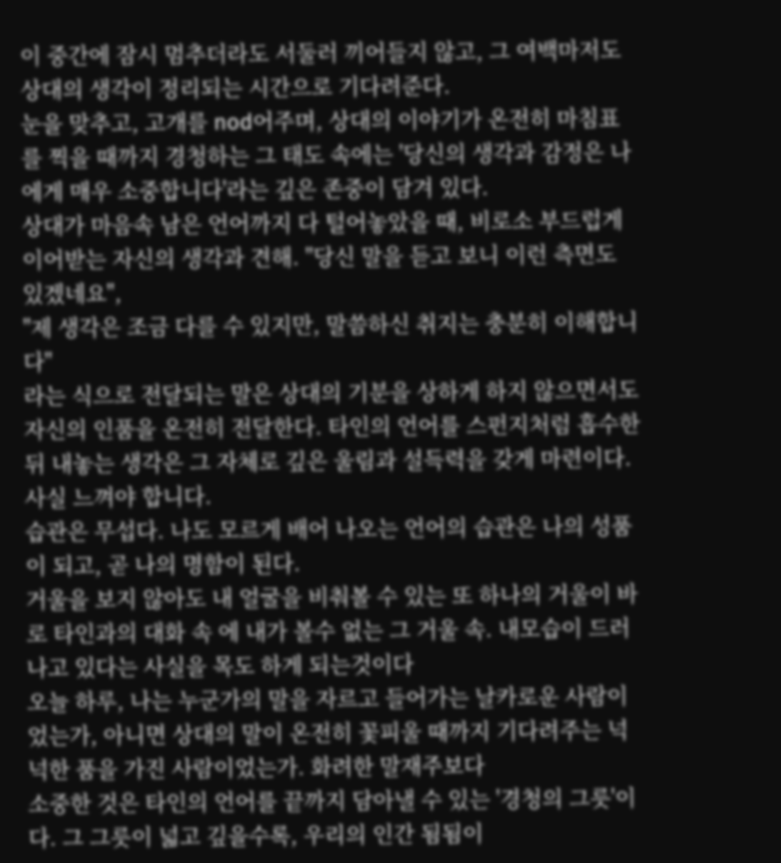이 중간에 잠시 멈추더라도 서둘러 끼어들지 않고, 그 여백마저도 상대의 생각이 정리되는 시간으로 기다려준다.
눈을 맞추고, 고개를 nod어주며, 상대의 이야기가 온전히 마침표를 찍을 때까지 경청하는 그 태도 속에는 '당신의 생각과 감정은 나에게 매우 소중합니다'라는 깊은 존중이 담겨 있다.
상대가 마음속 남은 언어까지 다 털어놓았을 때, 비로소 부드럽게 이어받는 자신의 생각과 견해. "당신 말을 듣고 보니 이런 측면도 있겠네요",
"제 생각은 조금 다를 수 있지만, 말씀하신 취지는 충분히 이해합니다"
라는 식으로 전달되는 말은 상대의 기분을 상하게 하지 않으면서도 자신의 인품을 온전히 전달한다. 타인의 언어를 스펀지처럼 흡수한 뒤 내놓는 생각은 그 자체로 깊은 울림과 설득력을 갖게 마련이다.사실 느껴야 합니다.
습관은 무섭다. 나도 모르게 배어 나오는 언어의 습관은 나의 성품이 되고, 곧 나의 명함이 된다.
거울을 보지 않아도 내 얼굴을 비춰볼 수 있는 또 하나의 거울이 바로 타인과의 대화 속 에 내가 볼수 없는 그 거울 속. 내모습이 드러나고 있다는 사실을 목도 하게 되는것이다
오늘 하루, 나는 누군가의 말을 자르고 들어가는 날카로운 사람이었는가, 아니면 상대의 말이 온전히 꽃피울 때까지 기다려주는 넉넉한 품을 가진 사람이었는가. 화려한 말재주보다
소중한 것은 타인의 언어를 끝까지 담아낼 수 있는 '경청의 그릇'이다. 그 그릇이 넓고 깊을수록, 우리의 인간 됨됨이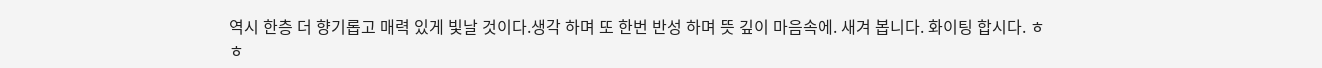역시 한층 더 향기롭고 매력 있게 빛날 것이다.생각 하며 또 한번 반성 하며 뜻 깊이 마음속에. 새겨 봅니다. 화이팅 합시다. ㅎㅎ